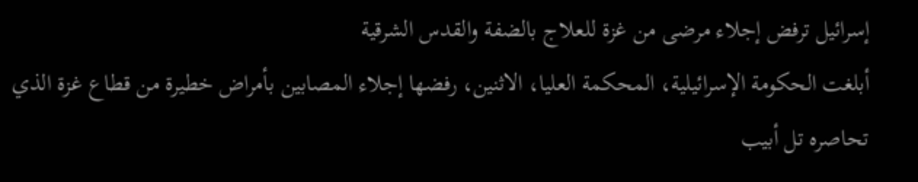إسرائيل ترفض إجلاء مرضى من غزة للعلاج بالضفة والقدس الشرقية
أبلغت الحكومة الإسرائيلية، المحكمة العليا، الاثنين، رفضها إجلاء المصابين بأمراض خطيرة من قطاع غزة الذي تحاصره تل أبيب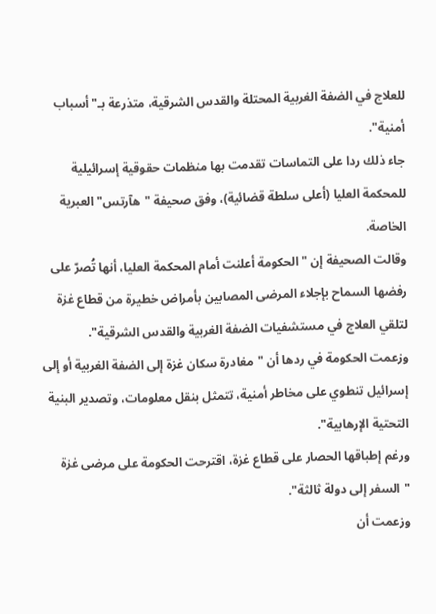للعلاج في الضفة الغربية المحتلة والقدس الشرقية، متذرعة بـ"أسباب أمنية".
جاء ذلك ردا على التماسات تقدمت بها منظمات حقوقية إسرائيلية للمحكمة العليا (أعلى سلطة قضائية)، وفق صحيفة "هآرتس" العبرية الخاصة.
وقالت الصحيفة إن "الحكومة أعلنت أمام المحكمة العليا، أنها تُصرّ على رفضها السماح بإجلاء المرضى المصابين بأمراض خطيرة من قطاع غزة لتلقي العلاج في مستشفيات الضفة الغربية والقدس الشرقية".
وزعمت الحكومة في ردها أن "مغادرة سكان غزة إلى الضفة الغربية أو إلى إسرائيل تنطوي على مخاطر أمنية، تتمثل بنقل معلومات، وتصدير البنية التحتية الإرهابية".
ورغم إطباقها الحصار على قطاع غزة، اقترحت الحكومة على مرضى غزة "السفر إلى دولة ثالثة".
وزعمت أن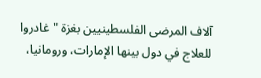آلاف المرضى الفلسطينيين بغزة "غادروا للعلاج في دول بينها الإمارات، ورومانيا،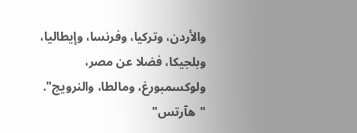والأردن، وتركيا، وفرنسا، وإيطاليا، وبلجيكا، فضلا عن مصر، ولوكسمبورغ، ومالطا، والنرويج".
"هآرتس"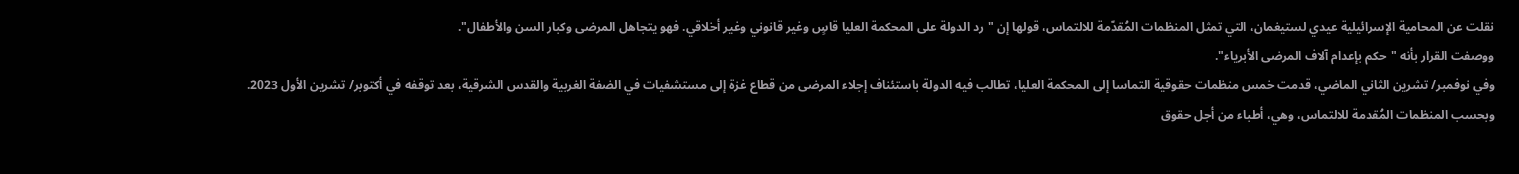نقلت عن المحامية الإسرائيلية عيدي لستيغمان، التي تمثل المنظمات المُقدّمة للالتماس، قولها إن "رد الدولة على المحكمة العليا قاسٍ وغير قانوني وغير أخلاقي. فهو يتجاهل المرضى وكبار السن والأطفال".
ووصفت القرار بأنه "حكم بإعدام آلاف المرضى الأبرياء".
وفي نوفمبر/ تشرين الثاني الماضي، قدمت خمس منظمات حقوقية التماسا إلى المحكمة العليا، تطالب فيه الدولة باستئناف إجلاء المرضى من قطاع غزة إلى مستشفيات في الضفة الغربية والقدس الشرقية، بعد توقفه في أكتوبر/ تشرين الأول 2023.
وبحسب المنظمات المُقدمة للالتماس، وهي، أطباء من أجل حقوق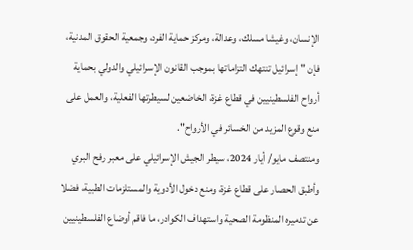الإنسان، وغيشا مسلك، وعدالة، ومركز حماية الفرد، وجمعية الحقوق المدنية، فإن "إسرائيل تنتهك التزاماتها بموجب القانون الإسرائيلي والدولي بحماية أرواح الفلسطينيين في قطاع غزة، الخاضعين لسيطرتها الفعلية، والعمل على منع وقوع المزيد من الخسائر في الأرواح".
ومنتصف مايو/ أيار 2024، سيطر الجيش الإسرائيلي على معبر رفح البري وأطبق الحصار على قطاع غزة، ومنع دخول الأدوية والمستلزمات الطبية، فضلا عن تدميره المنظومة الصحية واستهداف الكوادر، ما فاقم أوضاع الفلسطينيين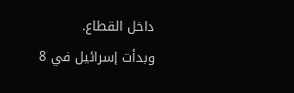داخل القطاع.
وبدأت إسرائيل في 8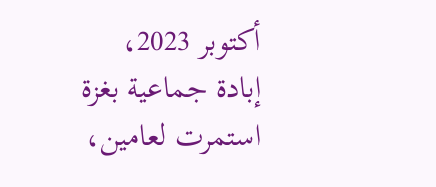أكتوبر 2023، إبادة جماعية بغزة استمرت لعامين،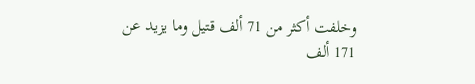وخلفت أكثر من 71 ألف قتيل وما يزيد عن 171 ألف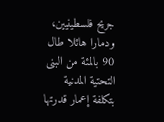جريح فلسطينيين، ودمارا هائلا طال 90 بالمئة من البنى التحتية المدنية بتكلفة إعمار قدرتها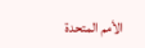الأمم المتحدة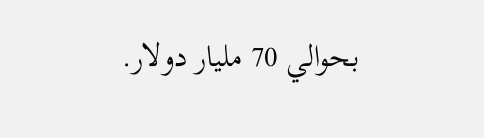بحوالي 70 مليار دولار.